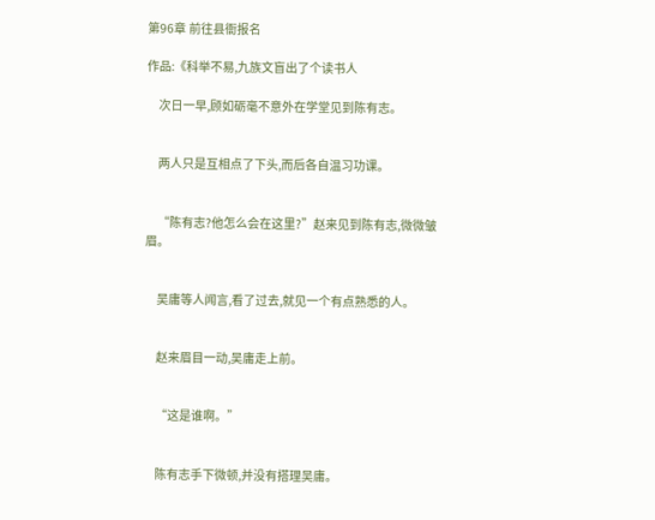第96章 前往县衙报名

作品:《科举不易,九族文盲出了个读书人

    次日一早,顾如砺毫不意外在学堂见到陈有志。


    两人只是互相点了下头,而后各自温习功课。


    “陈有志?他怎么会在这里?”赵来见到陈有志,微微皱眉。


    吴庸等人闻言,看了过去,就见一个有点熟悉的人。


    赵来眉目一动,吴庸走上前。


    “这是谁啊。”


    陈有志手下微顿,并没有搭理吴庸。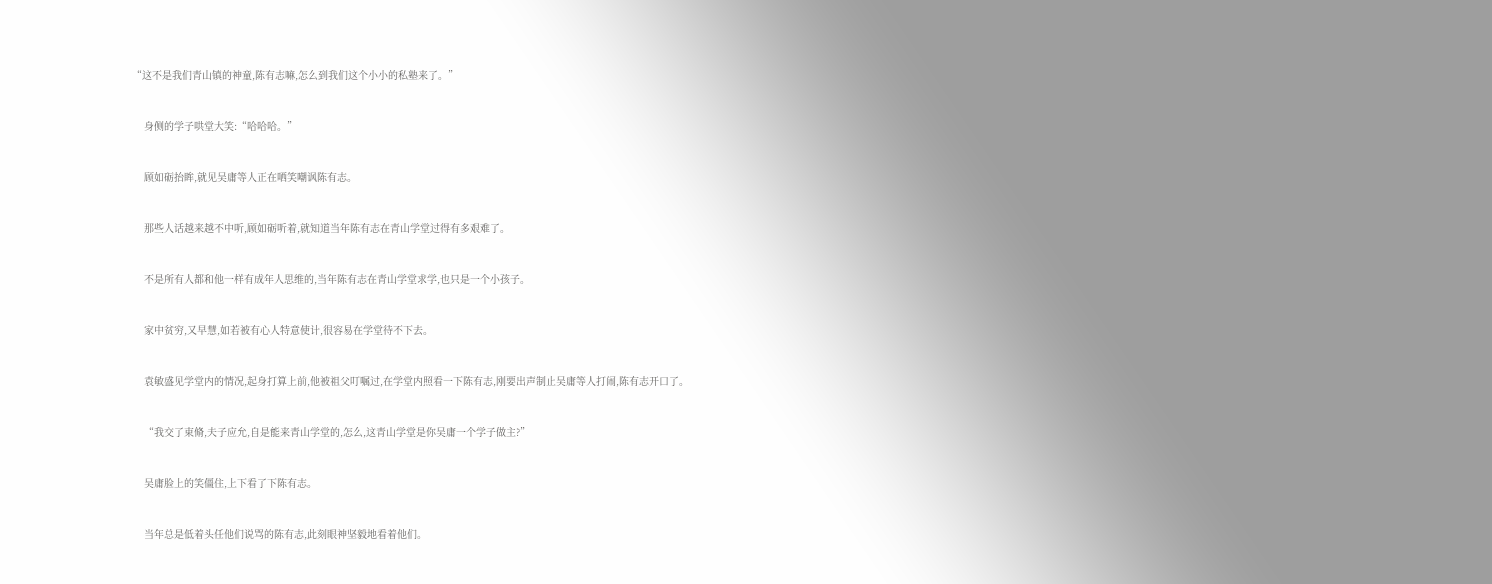“这不是我们青山镇的神童,陈有志嘛,怎么到我们这个小小的私塾来了。”


    身侧的学子哄堂大笑:“哈哈哈。”


    顾如砺抬眸,就见吴庸等人正在哂笑嘲讽陈有志。


    那些人话越来越不中听,顾如砺听着,就知道当年陈有志在青山学堂过得有多艰难了。


    不是所有人都和他一样有成年人思维的,当年陈有志在青山学堂求学,也只是一个小孩子。


    家中贫穷,又早慧,如若被有心人特意使计,很容易在学堂待不下去。


    袁敏盛见学堂内的情况,起身打算上前,他被祖父叮嘱过,在学堂内照看一下陈有志,刚要出声制止吴庸等人打闹,陈有志开口了。


    “我交了束脩,夫子应允,自是能来青山学堂的,怎么,这青山学堂是你吴庸一个学子做主?”


    吴庸脸上的笑僵住,上下看了下陈有志。


    当年总是低着头任他们说骂的陈有志,此刻眼神坚毅地看着他们。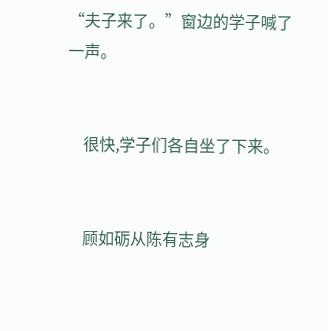“夫子来了。”窗边的学子喊了一声。


    很快,学子们各自坐了下来。


    顾如砺从陈有志身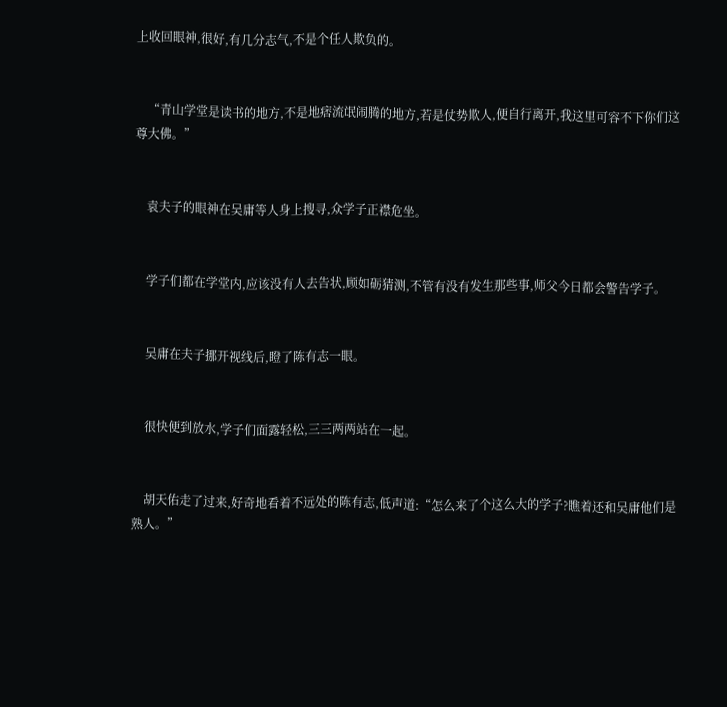上收回眼神,很好,有几分志气,不是个任人欺负的。


    “青山学堂是读书的地方,不是地痞流氓闹腾的地方,若是仗势欺人,便自行离开,我这里可容不下你们这尊大佛。”


    袁夫子的眼神在吴庸等人身上搜寻,众学子正襟危坐。


    学子们都在学堂内,应该没有人去告状,顾如砺猜测,不管有没有发生那些事,师父今日都会警告学子。


    吴庸在夫子挪开视线后,瞪了陈有志一眼。


    很快便到放水,学子们面露轻松,三三两两站在一起。


    胡天佑走了过来,好奇地看着不远处的陈有志,低声道:“怎么来了个这么大的学子?瞧着还和吴庸他们是熟人。”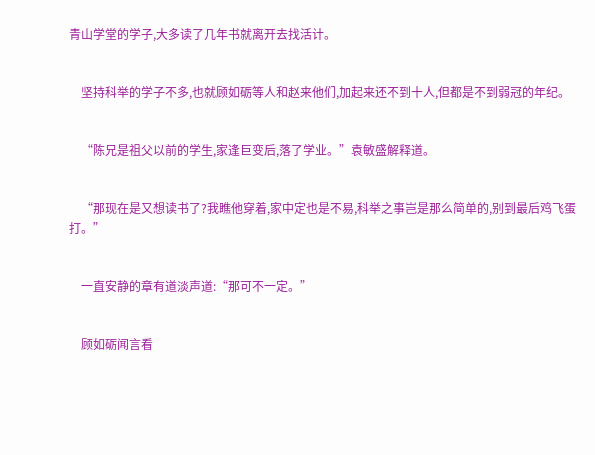青山学堂的学子,大多读了几年书就离开去找活计。


    坚持科举的学子不多,也就顾如砺等人和赵来他们,加起来还不到十人,但都是不到弱冠的年纪。


    “陈兄是祖父以前的学生,家逢巨变后,落了学业。”袁敏盛解释道。


    “那现在是又想读书了?我瞧他穿着,家中定也是不易,科举之事岂是那么简单的,别到最后鸡飞蛋打。”


    一直安静的章有道淡声道:“那可不一定。”


    顾如砺闻言看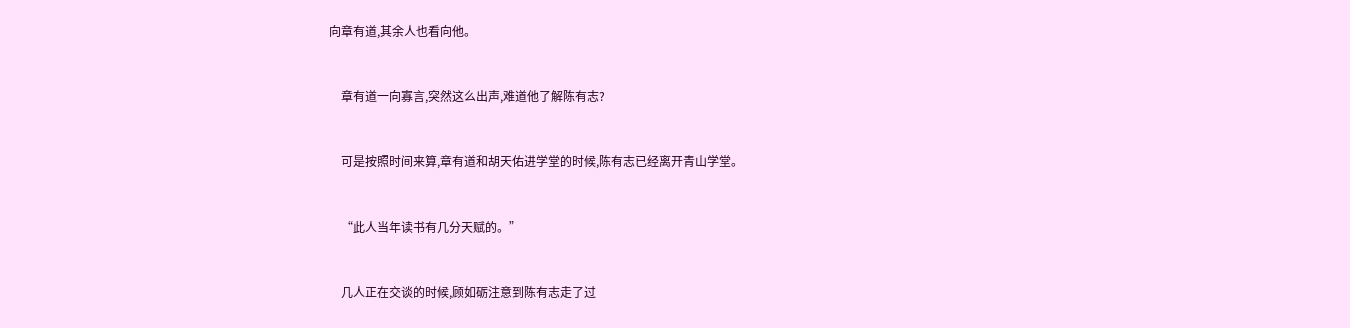向章有道,其余人也看向他。


    章有道一向寡言,突然这么出声,难道他了解陈有志?


    可是按照时间来算,章有道和胡天佑进学堂的时候,陈有志已经离开青山学堂。


    “此人当年读书有几分天赋的。”


    几人正在交谈的时候,顾如砺注意到陈有志走了过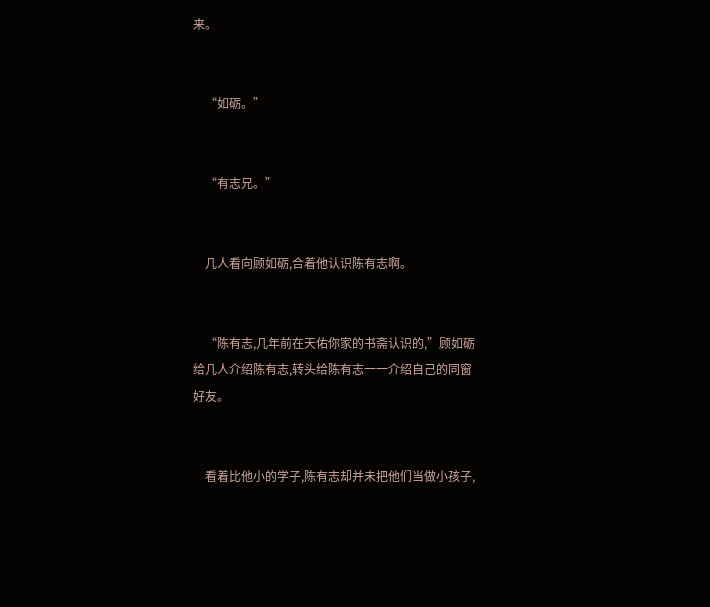来。


    “如砺。”


    “有志兄。”


    几人看向顾如砺,合着他认识陈有志啊。


    “陈有志,几年前在天佑你家的书斋认识的,”顾如砺给几人介绍陈有志,转头给陈有志一一介绍自己的同窗好友。


    看着比他小的学子,陈有志却并未把他们当做小孩子,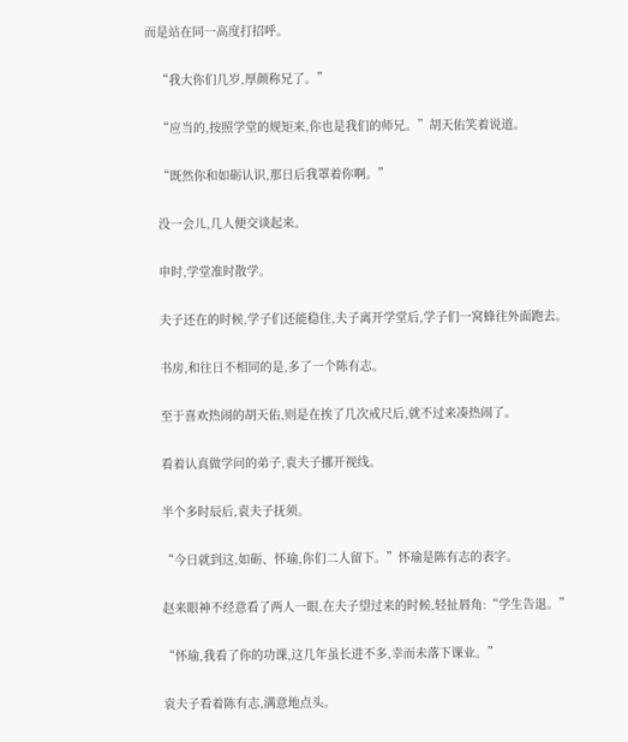而是站在同一高度打招呼。


    “我大你们几岁,厚颜称兄了。”


    “应当的,按照学堂的规矩来,你也是我们的师兄。”胡天佑笑着说道。


    “既然你和如砺认识,那日后我罩着你啊。”


    没一会儿,几人便交谈起来。


    申时,学堂准时散学。


    夫子还在的时候,学子们还能稳住,夫子离开学堂后,学子们一窝蜂往外面跑去。


    书房,和往日不相同的是,多了一个陈有志。


    至于喜欢热闹的胡天佑,则是在挨了几次戒尺后,就不过来凑热闹了。


    看着认真做学问的弟子,袁夫子挪开视线。


    半个多时辰后,袁夫子抚须。


    “今日就到这,如砺、怀瑜,你们二人留下。”怀瑜是陈有志的表字。


    赵来眼神不经意看了两人一眼,在夫子望过来的时候,轻扯唇角:“学生告退。”


    “怀瑜,我看了你的功课,这几年虽长进不多,幸而未落下课业。”


    袁夫子看着陈有志,满意地点头。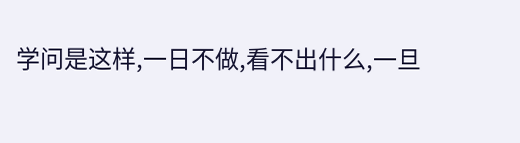学问是这样,一日不做,看不出什么,一旦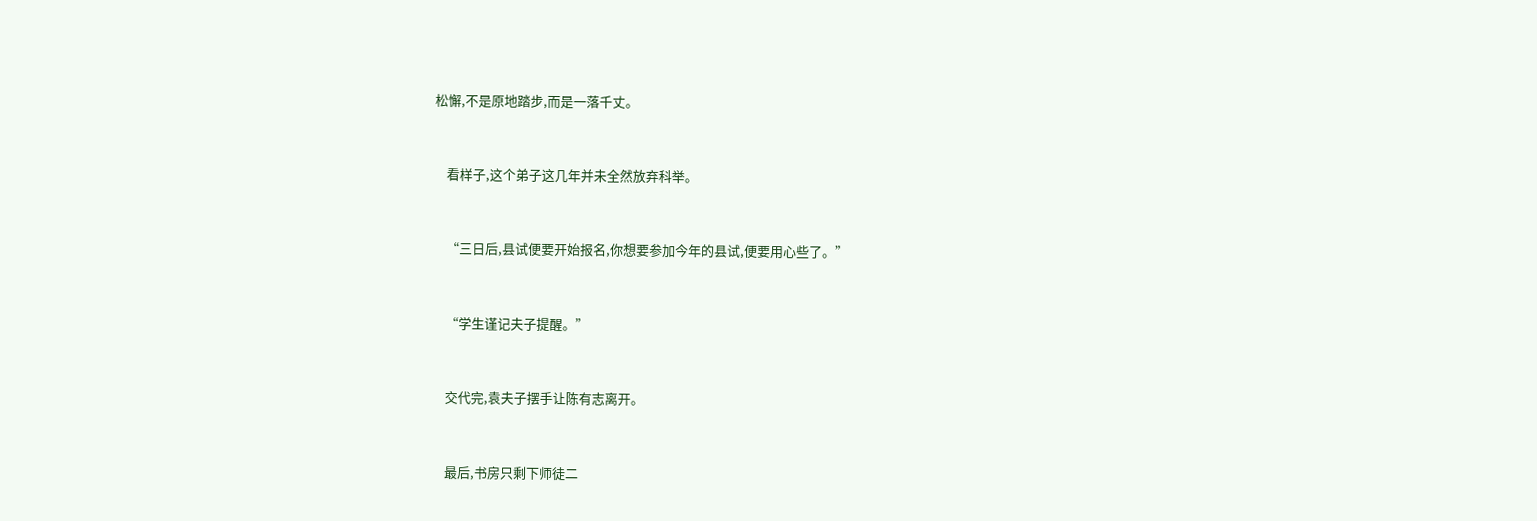松懈,不是原地踏步,而是一落千丈。


    看样子,这个弟子这几年并未全然放弃科举。


    “三日后,县试便要开始报名,你想要参加今年的县试,便要用心些了。”


    “学生谨记夫子提醒。”


    交代完,袁夫子摆手让陈有志离开。


    最后,书房只剩下师徒二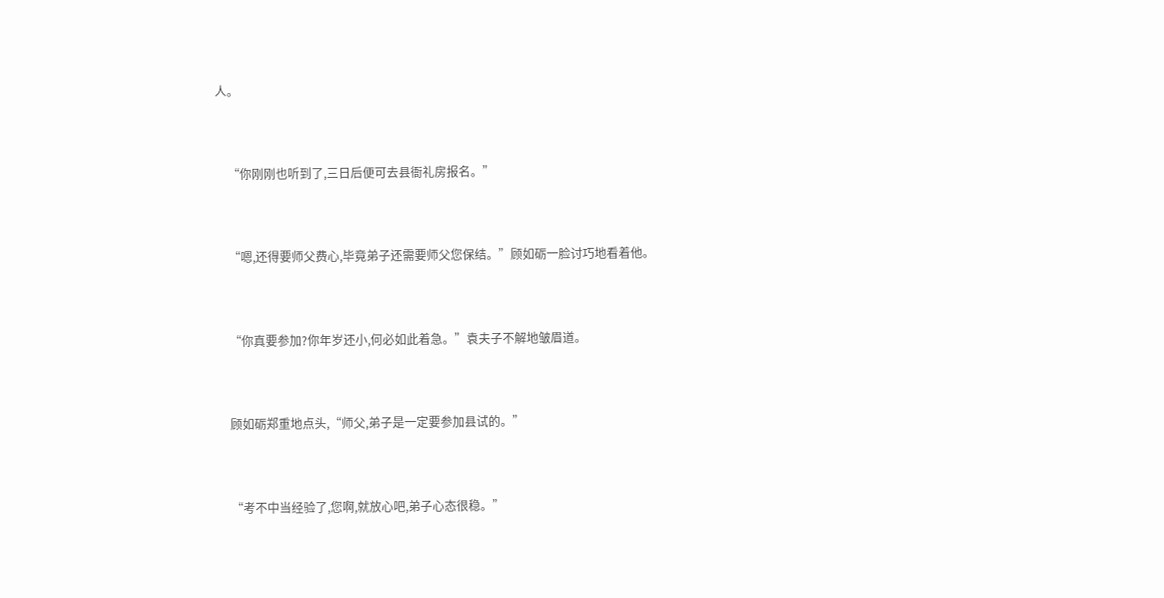人。


    “你刚刚也听到了,三日后便可去县衙礼房报名。”


    “嗯,还得要师父费心,毕竟弟子还需要师父您保结。”顾如砺一脸讨巧地看着他。


    “你真要参加?你年岁还小,何必如此着急。”袁夫子不解地皱眉道。


    顾如砺郑重地点头,“师父,弟子是一定要参加县试的。”


    “考不中当经验了,您啊,就放心吧,弟子心态很稳。”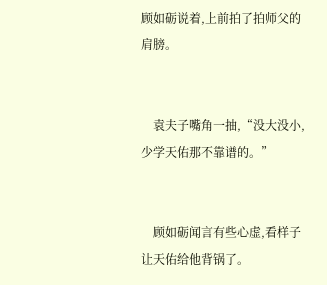顾如砺说着,上前拍了拍师父的肩膀。


    袁夫子嘴角一抽,“没大没小,少学天佑那不靠谱的。”


    顾如砺闻言有些心虚,看样子让天佑给他背锅了。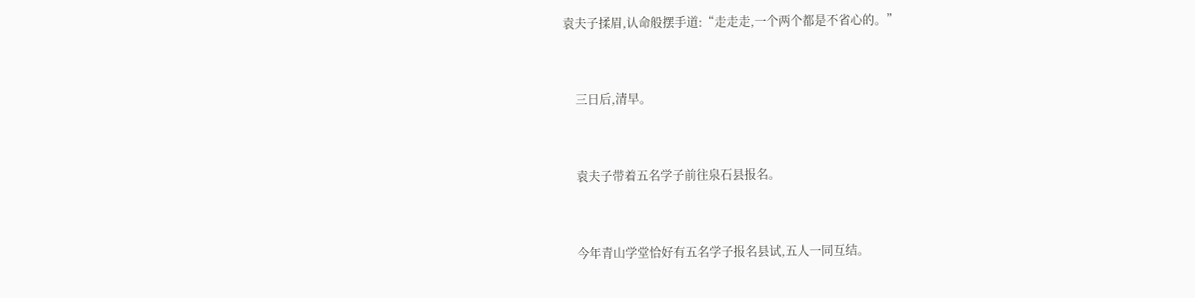袁夫子揉眉,认命般摆手道:“走走走,一个两个都是不省心的。”


    三日后,清早。


    袁夫子带着五名学子前往泉石县报名。


    今年青山学堂恰好有五名学子报名县试,五人一同互结。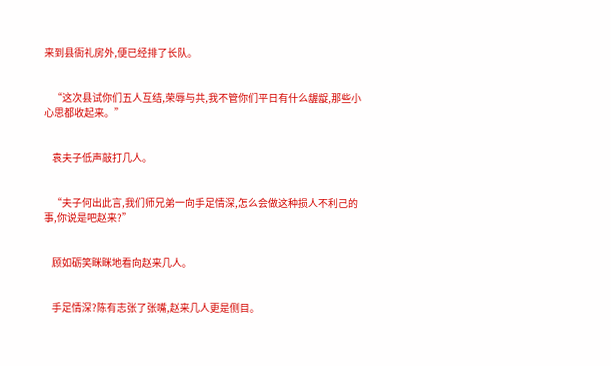来到县衙礼房外,便已经排了长队。


    “这次县试你们五人互结,荣辱与共,我不管你们平日有什么龌龊,那些小心思都收起来。”


    袁夫子低声敲打几人。


    “夫子何出此言,我们师兄弟一向手足情深,怎么会做这种损人不利己的事,你说是吧赵来?”


    顾如砺笑眯眯地看向赵来几人。


    手足情深?陈有志张了张嘴,赵来几人更是侧目。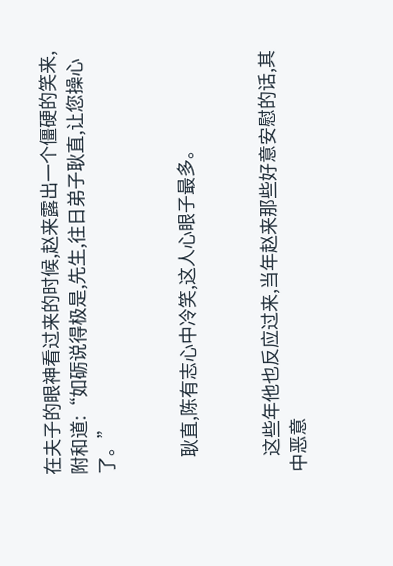在夫子的眼神看过来的时候,赵来露出一个僵硬的笑来,附和道:“如砺说得极是,先生,往日弟子耿直,让您操心了。”


    耿直,陈有志心中冷笑,这人心眼子最多。


    这些年他也反应过来,当年赵来那些好意安慰的话,其中恶意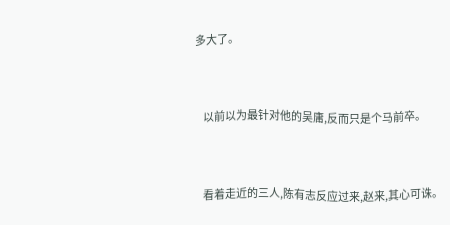多大了。


    以前以为最针对他的吴庸,反而只是个马前卒。


    看着走近的三人,陈有志反应过来,赵来,其心可诛。